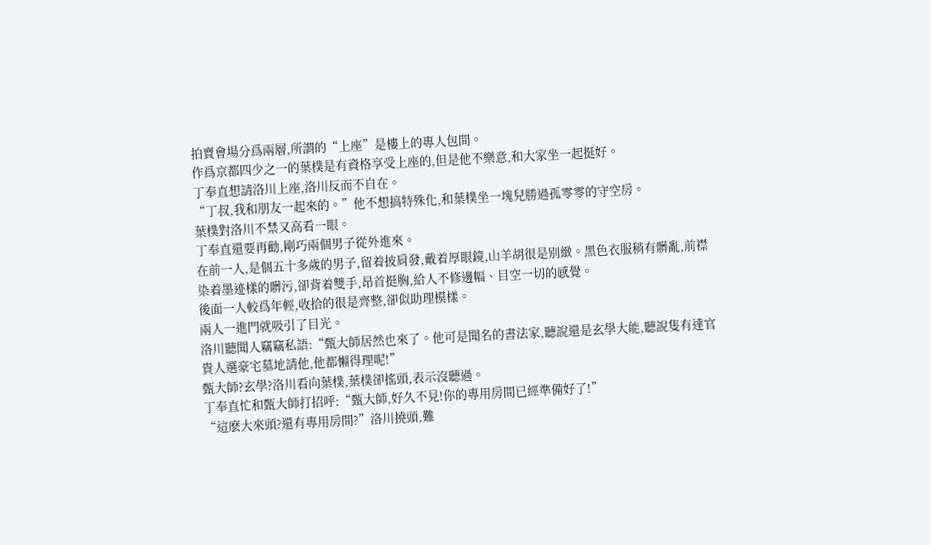拍賣會場分爲兩層,所謂的“上座”是樓上的專人包間。
作爲京都四少之一的葉樸是有資格享受上座的,但是他不樂意,和大家坐一起挺好。
丁奉直想請洛川上座,洛川反而不自在。
“丁叔,我和朋友一起來的。”他不想搞特殊化,和葉樸坐一塊兒勝過孤零零的守空房。
葉樸對洛川不禁又高看一眼。
丁奉直還要再勸,剛巧兩個男子從外進來。
在前一人,是個五十多歲的男子,留着披肩發,戴着厚眼鏡,山羊胡很是别緻。黑色衣服稍有髒亂,前襟染着墨迹樣的髒污,卻背着雙手,昂首挺胸,給人不修邊幅、目空一切的感覺。
後面一人較爲年輕,收拾的很是齊整,卻似助理模樣。
兩人一進門就吸引了目光。
洛川聽聞人竊竊私語:“甄大師居然也來了。他可是聞名的書法家,聽說還是玄學大能,聽說隻有達官貴人選豪宅墓地請他,他都懶得理呢!”
甄大師?玄學?洛川看向葉樸,葉樸卻搖頭,表示沒聽過。
丁奉直忙和甄大師打招呼:“甄大師,好久不見!你的專用房間已經準備好了!”
“這麽大來頭?還有專用房間?”洛川撓頭,難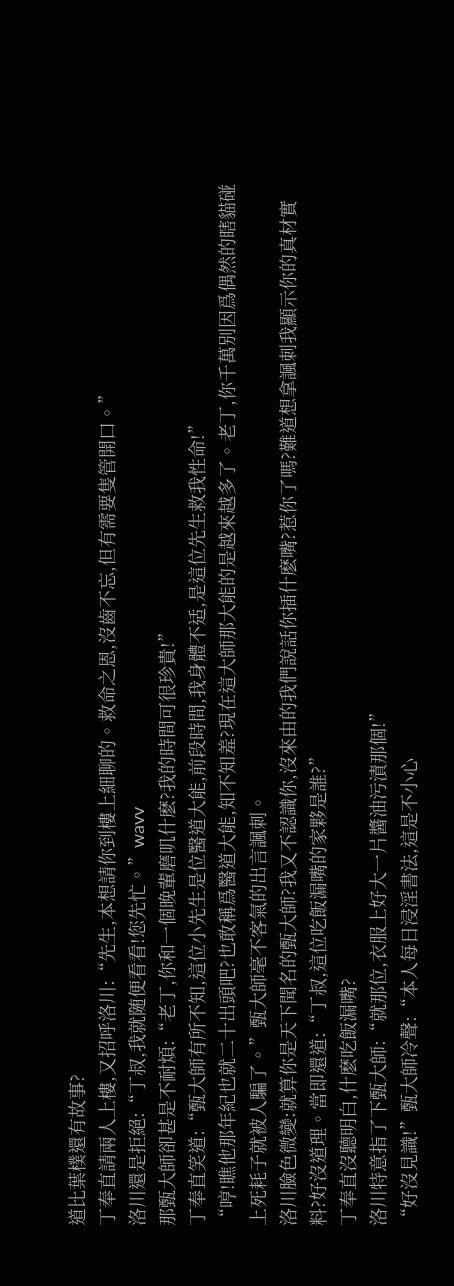道比葉樸還有故事?
丁奉直請兩人上樓,又招呼洛川:“先生,本想請你到樓上細聊的。救命之恩,沒齒不忘,但有需要隻管開口。”
洛川還是拒絕:“丁叔,我就随便看看!您先忙。”wavv
那甄大師卻甚是不耐煩:“老丁,你和一個晚輩磨叽什麽?我的時間可很珍貴!”
丁奉直笑道:“甄大師有所不知,這位小先生是位醫道大能,前段時間,我身體不适,是這位先生救我性命!”
“哼!瞧他那年紀也就二十出頭吧?也敢稱爲醫道大能,知不知羞?現在這大師那大能的是越來越多了。老丁,你千萬别因爲偶然的瞎貓碰上死耗子就被人騙了。”甄大師毫不客氣的出言諷刺。
洛川臉色微變:就算你是天下聞名的甄大師?我又不認識你,沒來由的我們說話你插什麽嘴?惹你了嗎?難道想拿諷刺我顯示你的真材實料?好沒道理。當即還道:“丁叔,這位吃飯漏嘴的家夥是誰?”
丁奉直沒聽明白,什麽吃飯漏嘴?
洛川特意指了下甄大師:“就那位,衣服上好大一片醬油污漬那個!”
“好沒見識!”甄大師冷聲:“本人每日浸淫書法,這是不小心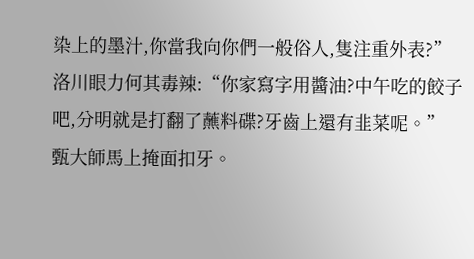染上的墨汁,你當我向你們一般俗人,隻注重外表?”
洛川眼力何其毒辣:“你家寫字用醬油?中午吃的餃子吧,分明就是打翻了蘸料碟?牙齒上還有韭菜呢。”
甄大師馬上掩面扣牙。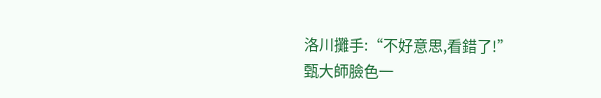洛川攤手:“不好意思,看錯了!”
甄大師臉色一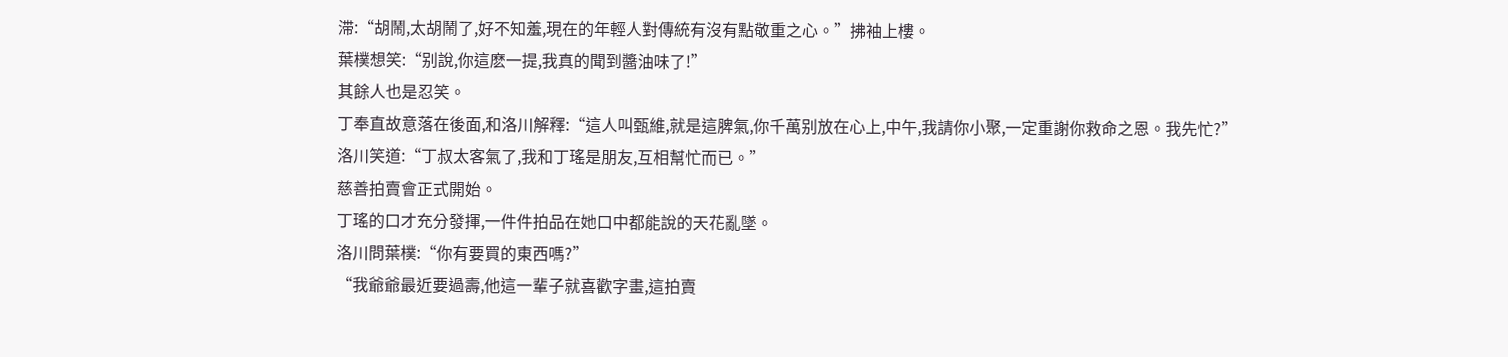滞:“胡鬧,太胡鬧了,好不知羞,現在的年輕人對傳統有沒有點敬重之心。”拂袖上樓。
葉樸想笑:“别說,你這麽一提,我真的聞到醬油味了!”
其餘人也是忍笑。
丁奉直故意落在後面,和洛川解釋:“這人叫甄維,就是這脾氣,你千萬别放在心上,中午,我請你小聚,一定重謝你救命之恩。我先忙?”
洛川笑道:“丁叔太客氣了,我和丁瑤是朋友,互相幫忙而已。”
慈善拍賣會正式開始。
丁瑤的口才充分發揮,一件件拍品在她口中都能說的天花亂墜。
洛川問葉樸:“你有要買的東西嗎?”
“我爺爺最近要過壽,他這一輩子就喜歡字畫,這拍賣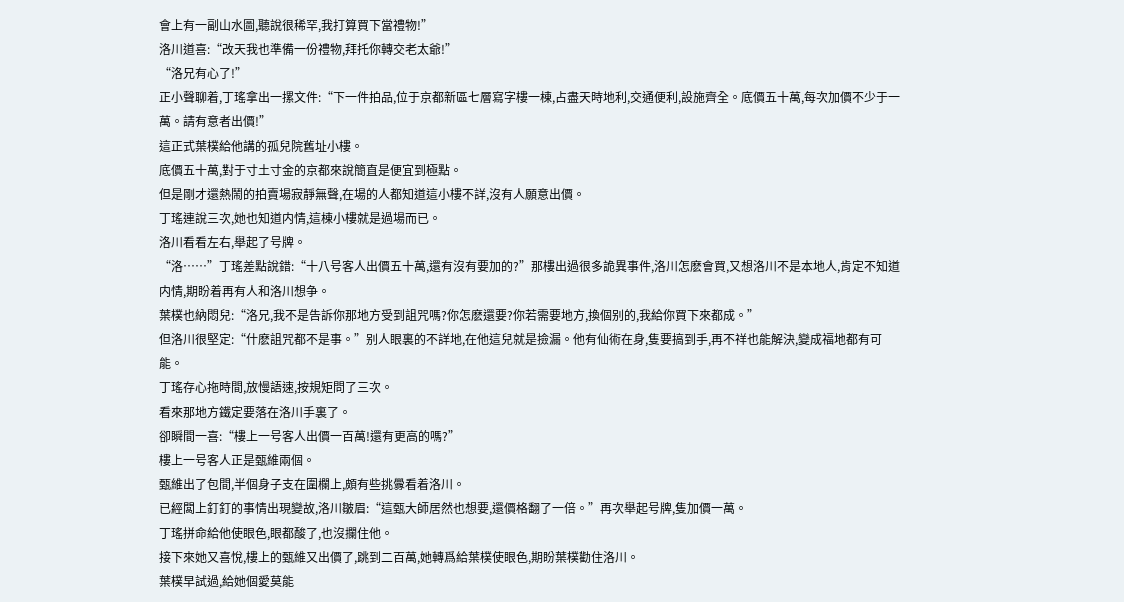會上有一副山水圖,聽說很稀罕,我打算買下當禮物!”
洛川道喜:“改天我也準備一份禮物,拜托你轉交老太爺!”
“洛兄有心了!”
正小聲聊着,丁瑤拿出一摞文件:“下一件拍品,位于京都新區七層寫字樓一棟,占盡天時地利,交通便利,設施齊全。底價五十萬,每次加價不少于一萬。請有意者出價!”
這正式葉樸給他講的孤兒院舊址小樓。
底價五十萬,對于寸土寸金的京都來說簡直是便宜到極點。
但是剛才還熱鬧的拍賣場寂靜無聲,在場的人都知道這小樓不詳,沒有人願意出價。
丁瑤連說三次,她也知道内情,這棟小樓就是過場而已。
洛川看看左右,舉起了号牌。
“洛……”丁瑤差點說錯:“十八号客人出價五十萬,還有沒有要加的?”那樓出過很多詭異事件,洛川怎麽會買,又想洛川不是本地人,肯定不知道内情,期盼着再有人和洛川想争。
葉樸也納悶兒:“洛兄,我不是告訴你那地方受到詛咒嗎?你怎麽還要?你若需要地方,換個别的,我給你買下來都成。”
但洛川很堅定:“什麽詛咒都不是事。”别人眼裏的不詳地,在他這兒就是撿漏。他有仙術在身,隻要搞到手,再不祥也能解決,變成福地都有可能。
丁瑤存心拖時間,放慢語速,按規矩問了三次。
看來那地方鐵定要落在洛川手裏了。
卻瞬間一喜:“樓上一号客人出價一百萬!還有更高的嗎?”
樓上一号客人正是甄維兩個。
甄維出了包間,半個身子支在圍欄上,頗有些挑釁看着洛川。
已經闆上釘釘的事情出現變故,洛川皺眉:“這甄大師居然也想要,還價格翻了一倍。”再次舉起号牌,隻加價一萬。
丁瑤拼命給他使眼色,眼都酸了,也沒攔住他。
接下來她又喜悅,樓上的甄維又出價了,跳到二百萬,她轉爲給葉樸使眼色,期盼葉樸勸住洛川。
葉樸早試過,給她個愛莫能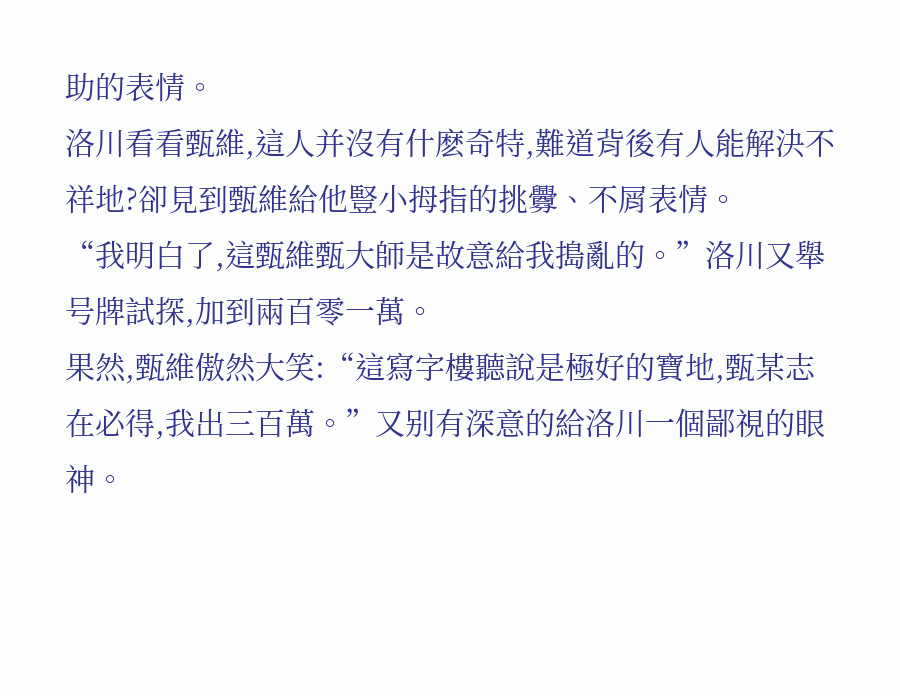助的表情。
洛川看看甄維,這人并沒有什麽奇特,難道背後有人能解決不祥地?卻見到甄維給他豎小拇指的挑釁、不屑表情。
“我明白了,這甄維甄大師是故意給我搗亂的。”洛川又舉号牌試探,加到兩百零一萬。
果然,甄維傲然大笑:“這寫字樓聽說是極好的寶地,甄某志在必得,我出三百萬。”又别有深意的給洛川一個鄙視的眼神。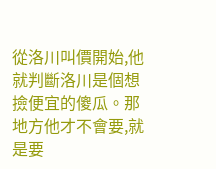從洛川叫價開始,他就判斷洛川是個想撿便宜的傻瓜。那地方他才不會要,就是要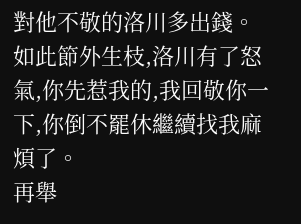對他不敬的洛川多出錢。
如此節外生枝,洛川有了怒氣,你先惹我的,我回敬你一下,你倒不罷休繼續找我麻煩了。
再舉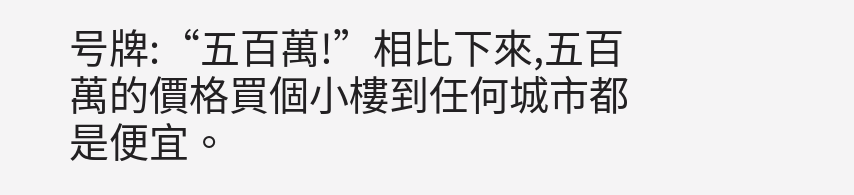号牌:“五百萬!”相比下來,五百萬的價格買個小樓到任何城市都是便宜。